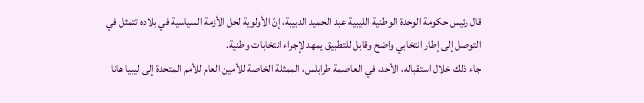قال رئيس حكومة الوحدة الوطنية الليبية عبد الحميد الدبيبة، إنّ الأولوية لحل الأزمة السياسية في بلاده تتمثل في التوصل إلى إطار انتخابي واضح وقابل للتطبيق يمهد لإجراء انتخابات وطنية.
جاء ذلك خلال استقباله، الأحد، في العاصمة طرابلس، الممثلة الخاصة للأمين العام للأمم المتحدة إلى ليبيا هانا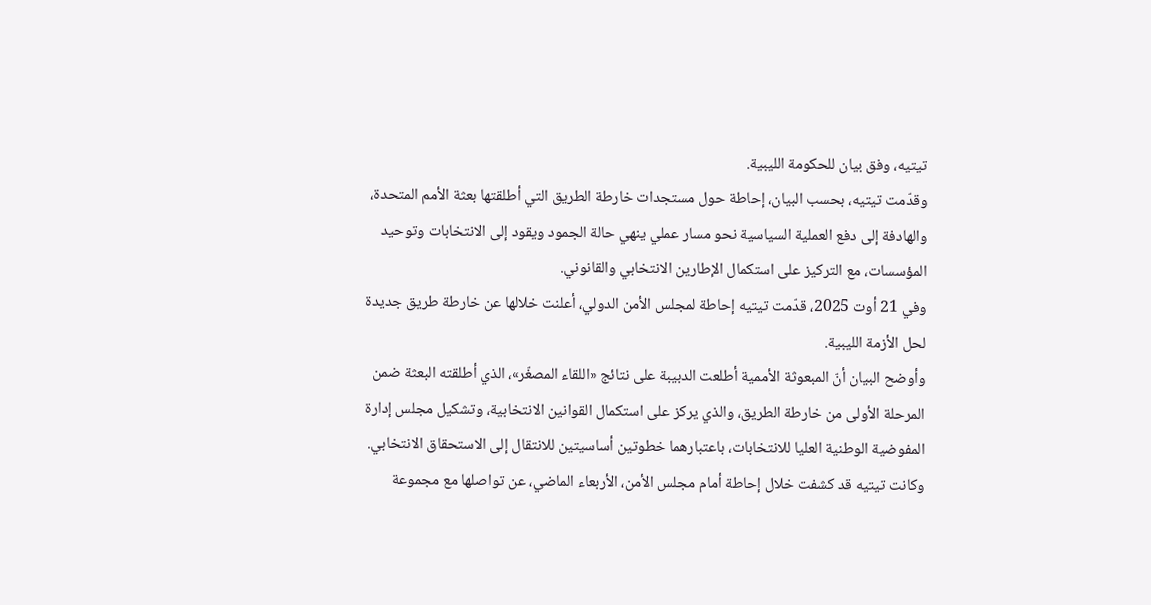تيتيه، وفق بيان للحكومة الليبية.
وقدّمت تيتيه، بحسب البيان، إحاطة حول مستجدات خارطة الطريق التي أطلقتها بعثة الأمم المتحدة، والهادفة إلى دفع العملية السياسية نحو مسار عملي ينهي حالة الجمود ويقود إلى الانتخابات وتوحيد المؤسسات، مع التركيز على استكمال الإطارين الانتخابي والقانوني.
وفي 21 أوت 2025، قدّمت تيتيه إحاطة لمجلس الأمن الدولي، أعلنت خلالها عن خارطة طريق جديدة لحل الأزمة الليبية.
وأوضح البيان أنّ المبعوثة الأممية أطلعت الدبيبة على نتائج «اللقاء المصغّر»، الذي أطلقته البعثة ضمن المرحلة الأولى من خارطة الطريق، والذي يركز على استكمال القوانين الانتخابية، وتشكيل مجلس إدارة المفوضية الوطنية العليا للانتخابات، باعتبارهما خطوتين أساسيتين للانتقال إلى الاستحقاق الانتخابي.
وكانت تيتيه قد كشفت خلال إحاطة أمام مجلس الأمن، الأربعاء الماضي، عن تواصلها مع مجموعة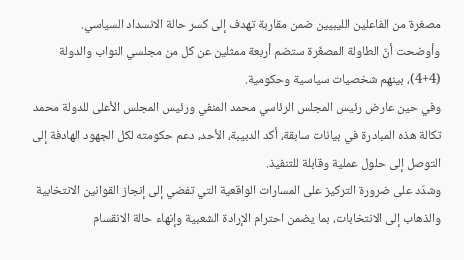مصغرة من الفاعلين الليبيين ضمن مقاربة تهدف إلى كسر حالة الانسداد السياسي.
وأوضحت أنّ الطاولة المصغّرة ستضم أربعة ممثلين عن كل من مجلسي النواب والدولة (4+4)، بينهم شخصيات سياسية وحكومية.
وفي حين عارض رئيس المجلس الرئاسي محمد المنفي ورئيس المجلس الأعلى للدولة محمد تكالة هذه المبادرة في بيانات سابقة، أكد الدبيبة، الأحد، دعم حكومته لكل الجهود الهادفة إلى التوصل إلى حلول عملية وقابلة للتنفيذ.
وشدّد على ضرورة التركيز على المسارات الواقعية التي تفضي إلى إنجاز القوانين الانتخابية والذهاب إلى الانتخابات، بما يضمن احترام الإرادة الشعبية وإنهاء حالة الانقسام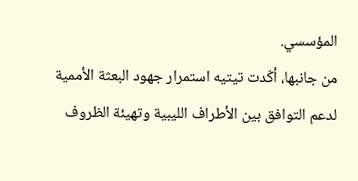المؤسسي.
من جانبها، أكّدت تيتيه استمرار جهود البعثة الأممية لدعم التوافق بين الأطراف الليبية وتهيئة الظروف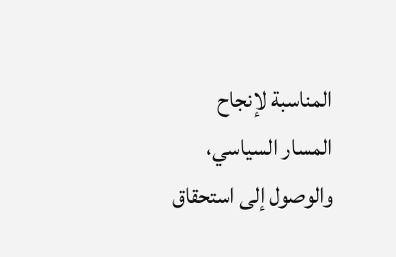المناسبة لإنجاح المسار السياسي، والوصول إلى استحقاق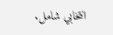انتخابي شامل.